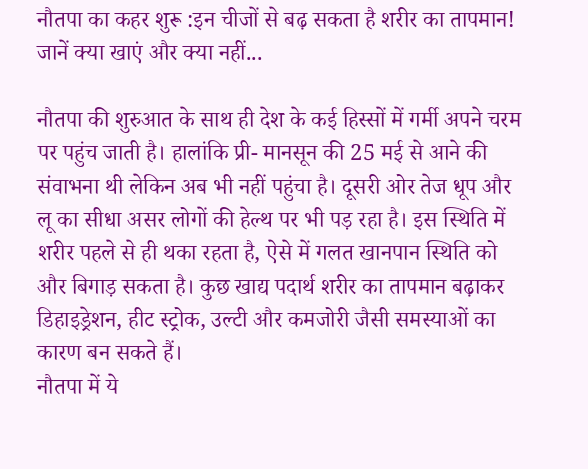नौतपा का कहर शुरू :इन चीजों से बढ़ सकता है शरीर का तापमान! जानें क्या खाएं और क्या नहीं...

नौतपा की शुरुआत के साथ ही देश के कई हिस्सों में गर्मी अपने चरम पर पहुंच जाती है। हालांकि प्री- मानसून की 25 मई से आने की संवाभना थी लेकिन अब भी नहीं पहुंचा है। दूसरी ओर तेज धूप और लू का सीधा असर लोगों की हेल्थ पर भी पड़ रहा है। इस स्थिति में शरीर पहले से ही थका रहता है, ऐसे में गलत खानपान स्थिति को और बिगाड़ सकता है। कुछ खाद्य पदार्थ शरीर का तापमान बढ़ाकर डिहाइड्रेशन, हीट स्ट्रोक, उल्टी और कमजोरी जैसी समस्याओं का कारण बन सकते हैं।
नौतपा में ये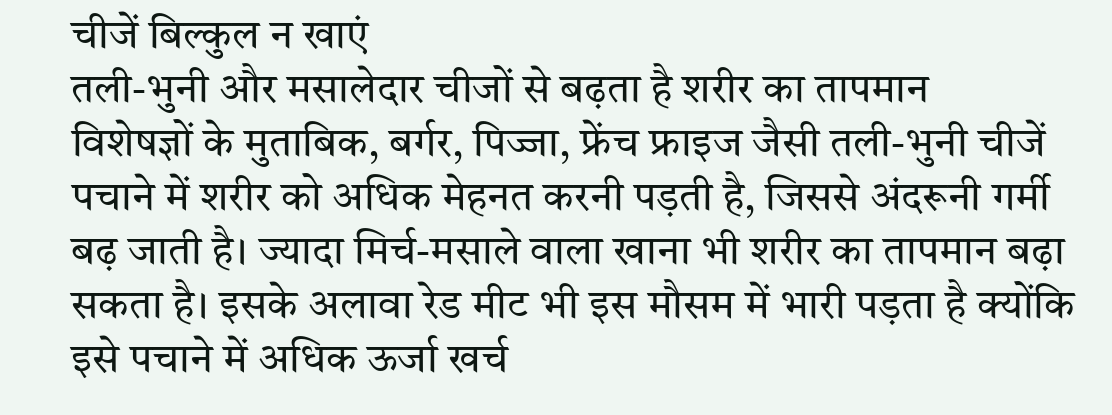चीजें बिल्कुल न खाएं
तली-भुनी और मसालेदार चीजों से बढ़ता है शरीर का तापमान
विशेषज्ञों के मुताबिक, बर्गर, पिज्जा, फ्रेंच फ्राइज जैसी तली-भुनी चीजें पचाने में शरीर को अधिक मेहनत करनी पड़ती है, जिससे अंदरूनी गर्मी बढ़ जाती है। ज्यादा मिर्च-मसाले वाला खाना भी शरीर का तापमान बढ़ा सकता है। इसके अलावा रेड मीट भी इस मौसम में भारी पड़ता है क्योंकि इसे पचाने में अधिक ऊर्जा खर्च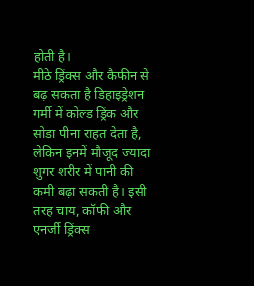होती है।
मीठे ड्रिंक्स और कैफीन से बढ़ सकता है डिहाइड्रेशन
गर्मी में कोल्ड ड्रिंक और सोडा पीना राहत देता है, लेकिन इनमें मौजूद ज्यादा शुगर शरीर में पानी की कमी बढ़ा सकती है। इसी तरह चाय, कॉफी और एनर्जी ड्रिंक्स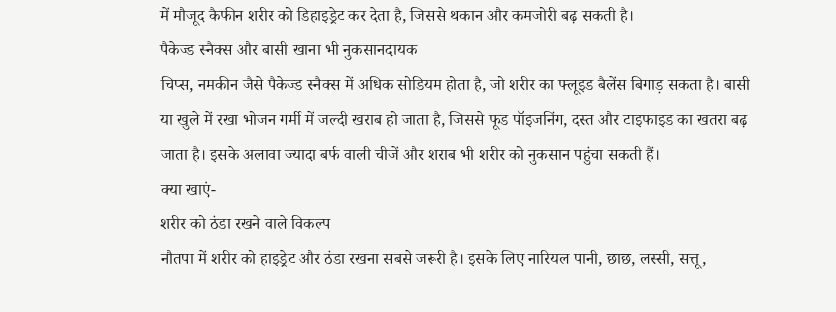में मौजूद कैफीन शरीर को डिहाइड्रेट कर देता है, जिससे थकान और कमजोरी बढ़ सकती है।
पैकेज्ड स्नैक्स और बासी खाना भी नुकसानदायक
चिप्स, नमकीन जैसे पैकेज्ड स्नैक्स में अधिक सोडियम होता है, जो शरीर का फ्लूइड बैलेंस बिगाड़ सकता है। बासी या खुले में रखा भोजन गर्मी में जल्दी खराब हो जाता है, जिससे फूड पॉइजनिंग, दस्त और टाइफाइड का खतरा बढ़ जाता है। इसके अलावा ज्यादा बर्फ वाली चीजें और शराब भी शरीर को नुकसान पहुंचा सकती हैं।
क्या खाएं-
शरीर को ठंडा रखने वाले विकल्प
नौतपा में शरीर को हाइड्रेट और ठंडा रखना सबसे जरूरी है। इसके लिए नारियल पानी, छाछ, लस्सी, सत्तू,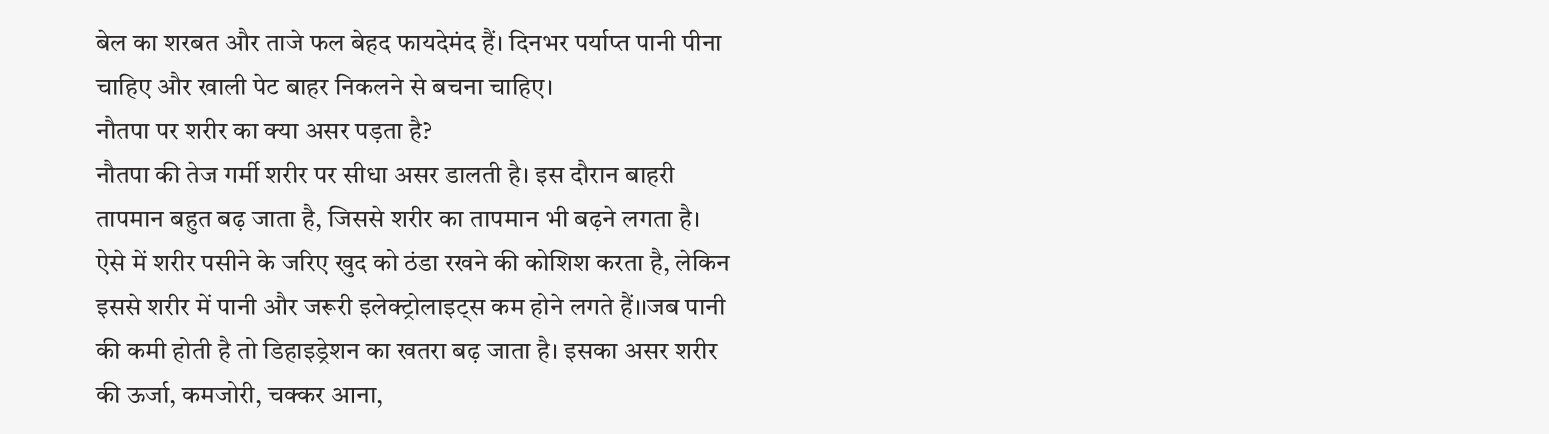बेल का शरबत और ताजे फल बेहद फायदेमंद हैं। दिनभर पर्याप्त पानी पीना चाहिए और खाली पेट बाहर निकलने से बचना चाहिए।
नौतपा पर शरीर का क्या असर पड़ता है?
नौतपा की तेज गर्मी शरीर पर सीधा असर डालती है। इस दौरान बाहरी तापमान बहुत बढ़ जाता है, जिससे शरीर का तापमान भी बढ़ने लगता है। ऐसे में शरीर पसीने के जरिए खुद को ठंडा रखने की कोशिश करता है, लेकिन इससे शरीर में पानी और जरूरी इलेक्ट्रोलाइट्स कम होने लगते हैं।।जब पानी की कमी होती है तो डिहाइड्रेशन का खतरा बढ़ जाता है। इसका असर शरीर की ऊर्जा, कमजोरी, चक्कर आना,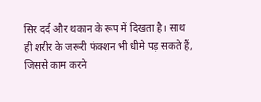सिर दर्द और थकान के रूप में दिखता है। साथ ही शरीर के जरूरी फंक्शन भी धीमे पड़ सकते हैं, जिससे काम करने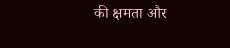की क्षमता और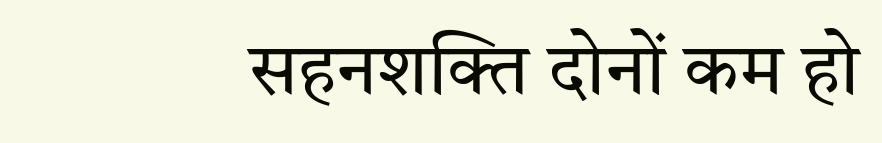सहनशक्ति दोनों कम हो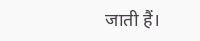जाती हैं।